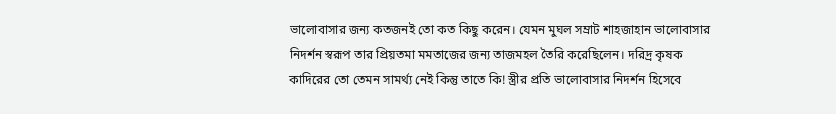ভালোবাসার জন্য কতজনই তো কত কিছু করেন। যেমন মুঘল সম্রাট শাহজাহান ভালোবাসার নিদর্শন স্বরূপ তার প্রিয়তমা মমতাজের জন্য তাজমহল তৈরি করেছিলেন। দরিদ্র কৃষক কাদিরের তো তেমন সামর্থ্য নেই কিন্তু তাতে কি! স্ত্রীর প্রতি ভালোবাসার নিদর্শন হিসেবে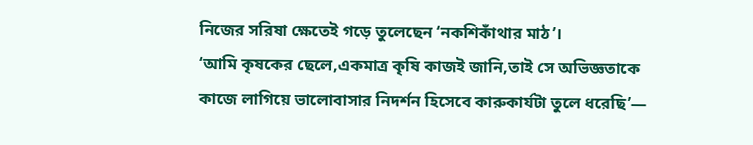নিজের সরিষা ক্ষেতেই গড়ে তুলেছেন ‘নকশিকাঁথার মাঠ’।
‘আমি কৃষকের ছেলে,একমাত্র কৃষি কাজই জানি,তাই সে অভিজ্ঞতাকে কাজে লাগিয়ে ভালোবাসার নিদর্শন হিসেবে কারুকার্যটা তুলে ধরেছি’—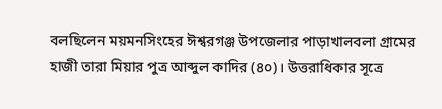বলছিলেন ময়মনসিংহের ঈশ্বরগঞ্জ উপজেলার পাড়াখালবলা গ্রামের হাজী তারা মিয়ার পুত্র আব্দুল কাদির (৪০)। উত্তরাধিকার সূত্রে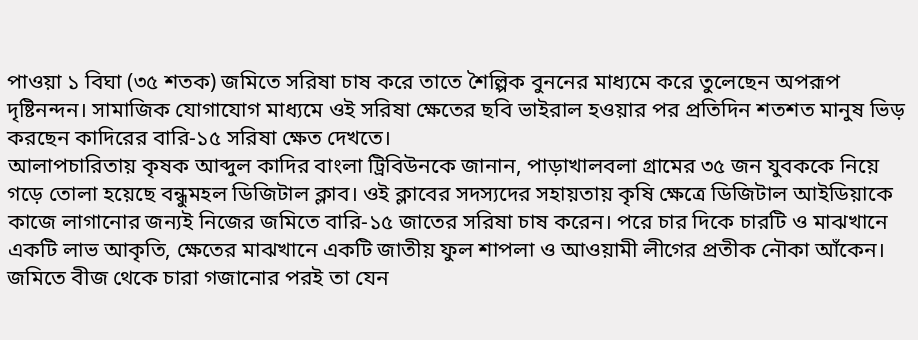পাওয়া ১ বিঘা (৩৫ শতক) জমিতে সরিষা চাষ করে তাতে শৈল্পিক বুননের মাধ্যমে করে তুলেছেন অপরূপ দৃষ্টিনন্দন। সামাজিক যোগাযোগ মাধ্যমে ওই সরিষা ক্ষেতের ছবি ভাইরাল হওয়ার পর প্রতিদিন শতশত মানুষ ভিড় করছেন কাদিরের বারি-১৫ সরিষা ক্ষেত দেখতে।
আলাপচারিতায় কৃষক আব্দুল কাদির বাংলা ট্রিবিউনকে জানান, পাড়াখালবলা গ্রামের ৩৫ জন যুবককে নিয়ে গড়ে তোলা হয়েছে বন্ধুমহল ডিজিটাল ক্লাব। ওই ক্লাবের সদস্যদের সহায়তায় কৃষি ক্ষেত্রে ডিজিটাল আইডিয়াকে কাজে লাগানোর জন্যই নিজের জমিতে বারি-১৫ জাতের সরিষা চাষ করেন। পরে চার দিকে চারটি ও মাঝখানে একটি লাভ আকৃতি, ক্ষেতের মাঝখানে একটি জাতীয় ফুল শাপলা ও আওয়ামী লীগের প্রতীক নৌকা আঁকেন। জমিতে বীজ থেকে চারা গজানোর পরই তা যেন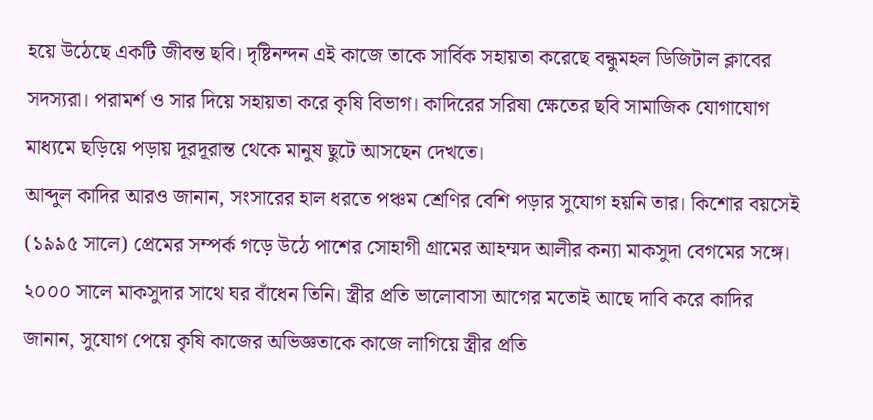হয়ে উঠেছে একটি জীবন্ত ছবি। দৃষ্টিনন্দন এই কাজে তাকে সার্বিক সহায়তা করেছে বন্ধুমহল ডিজিটাল ক্লাবের সদস্যরা। পরামর্শ ও সার দিয়ে সহায়তা করে কৃষি বিভাগ। কাদিরের সরিষা ক্ষেতের ছবি সামাজিক যোগাযোগ মাধ্যমে ছড়িয়ে পড়ায় দূরদূরান্ত থেকে মানুষ ছুটে আসছেন দেখতে।
আব্দুল কাদির আরও জানান, সংসারের হাল ধরতে পঞ্চম শ্রেণির বেশি পড়ার সুযোগ হয়নি তার। কিশোর বয়সেই (১৯৯৫ সালে) প্রেমের সম্পর্ক গড়ে উঠে পাশের সোহাগী গ্রামের আহম্মদ আলীর কন্যা মাকসুদা বেগমের সঙ্গে। ২০০০ সালে মাকসুদার সাথে ঘর বাঁধেন তিনি। স্ত্রীর প্রতি ভালোবাসা আগের মতোই আছে দাবি করে কাদির জানান, সুযোগ পেয়ে কৃষি কাজের অভিজ্ঞতাকে কাজে লাগিয়ে স্ত্রীর প্রতি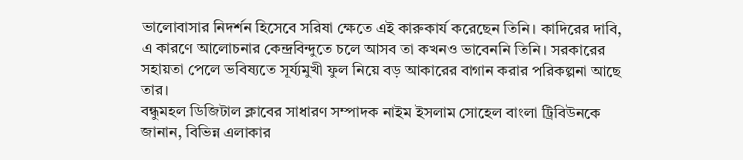ভালোবাসার নিদর্শন হিসেবে সরিষা ক্ষেতে এই কারুকার্য করেছেন তিনি। কাদিরের দাবি, এ কারণে আলোচনার কেন্দ্রবিন্দুতে চলে আসব তা কখনও ভাবেননি তিনি। সরকারের সহায়তা পেলে ভবিষ্যতে সূর্য্যমুখী ফুল নিয়ে বড় আকারের বাগান করার পরিকল্পনা আছে তার।
বন্ধুমহল ডিজিটাল ক্লাবের সাধারণ সম্পাদক নাইম ইসলাম সোহেল বাংলা ট্রিবিউনকে জানান, বিভিন্ন এলাকার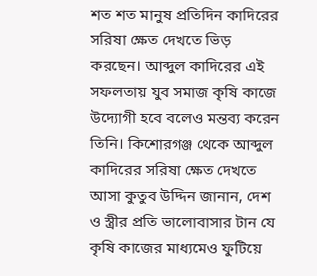শত শত মানুষ প্রতিদিন কাদিরের সরিষা ক্ষেত দেখতে ভিড় করছেন। আব্দুল কাদিরের এই সফলতায় যুব সমাজ কৃষি কাজে উদ্যোগী হবে বলেও মন্তব্য করেন তিনি। কিশোরগঞ্জ থেকে আব্দুল কাদিরের সরিষা ক্ষেত দেখতে আসা কুতুব উদ্দিন জানান, দেশ ও স্ত্রীর প্রতি ভালোবাসার টান যে কৃষি কাজের মাধ্যমেও ফুটিয়ে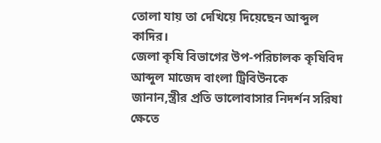তোলা যায় তা দেখিয়ে দিয়েছেন আব্দুল কাদির।
জেলা কৃষি বিভাগের উপ-পরিচালক কৃষিবিদ আব্দুল মাজেদ বাংলা ট্রিবিউনকে জানান,স্ত্রীর প্রতি ভালোবাসার নিদর্শন সরিষা ক্ষেতে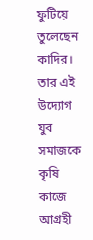ফুটিয়ে তুলেছেন কাদির। তার এই উদ্যোগ যুব সমাজকে কৃষি কাজে আগ্রহী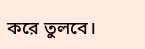করে তুলবে।